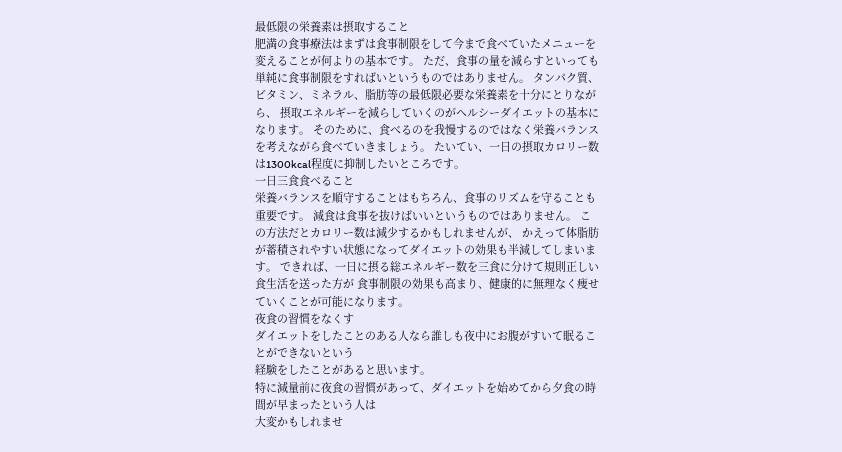最低限の栄養素は摂取すること
肥満の食事療法はまずは食事制限をして今まで食べていたメニューを変えることが何よりの基本です。 ただ、食事の量を減らすといっても単純に食事制限をすればいというものではありません。 タンパク質、ビタミン、ミネラル、脂肪等の最低限必要な栄養素を十分にとりながら、 摂取エネルギーを減らしていくのがヘルシーダイエットの基本になります。 そのために、食べるのを我慢するのではなく栄養バランスを考えながら食べていきましょう。 たいてい、一日の摂取カロリー数は1300kcal程度に抑制したいところです。
一日三食食べること
栄養バランスを順守することはもちろん、食事のリズムを守ることも重要です。 減食は食事を抜けばいいというものではありません。 この方法だとカロリー数は減少するかもしれませんが、 かえって体脂肪が蓄積されやすい状態になってダイエットの効果も半減してしまいます。 できれば、一日に摂る総エネルギー数を三食に分けて規則正しい食生活を送った方が 食事制限の効果も高まり、健康的に無理なく痩せていくことが可能になります。
夜食の習慣をなくす
ダイエットをしたことのある人なら誰しも夜中にお腹がすいて眠ることができないという
経験をしたことがあると思います。
特に減量前に夜食の習慣があって、ダイエットを始めてから夕食の時間が早まったという人は
大変かもしれませ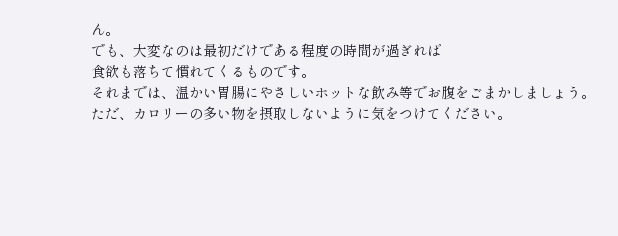ん。
でも、大変なのは最初だけである程度の時間が過ぎれば
食欲も落ちて慣れてくるものです。
それまでは、温かい胃腸にやさしいホットな飲み等でお腹をごまかしましょう。
ただ、カロリーの多い物を摂取しないように気をつけてください。